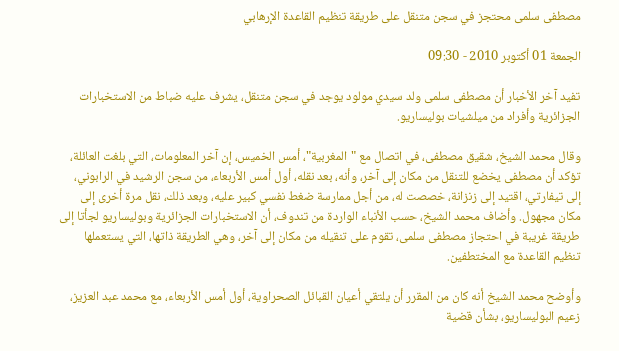مصطفى سلمى محتجز في سجن متنقل على طريقة تنظيم القاعدة الإرهابي

الجمعة 01 أكتوبر 2010 - 09:30

تفيد آخر الأخبار أن مصطفى سلمى ولد سيدي مولود يوجد في سجن متنقل، يشرف عليه ضباط من الاستخبارات الجزائرية وأفراد من ميلشيات بوليساريو.

وقال محمد الشيخ، شقيق مصطفى، في اتصال مع "المغربية"، أمس الخميس، إن آخر المعلومات، التي بلغت العائلة، تؤكد أن مصطفى يخضع للتنقل من مكان إلى آخر، وأنه، بعد نقله، أول أمس الأربعاء، من سجن الرشيد في الرابوني، إلى تيفارتي، اقتيد إلى زنزانة، خصصت له، من أجل ممارسة ضغط نفسي كبير عليه، وبعد ذلك، نقل مرة أخرى إلى مكان مجهول. وأضاف محمد الشيخ، حسب الأنباء الواردة من تندوف، أن الاستخبارات الجزائرية وبوليساريو لجأتا إلى طريقة غريبة في احتجاز مصطفى سلمى، تقوم على تنقيله من مكان إلى آخر، وهي الطريقة ذاتها، التي يستعملها تنظيم القاعدة مع المختطفين.

وأوضح محمد الشيخ أنه كان من المقرر أن يلتقي أعيان القبائل الصحراوية، أول أمس الأربعاء، مع محمد عبد العزيز، زعيم البوليساريو، بشأن قضية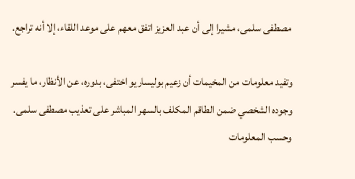مصطفى سلمى، مشيرا إلى أن عبد العزيز اتفق معهم على موعد اللقاء، إلا أنه تراجع.

وتفيد معلومات من المخيمات أن زعيم بوليساريو اختفى، بدوره، عن الأنظار، ما يفسر وجوده الشخصي ضمن الطاقم المكلف بالسهر المباشر على تعذيب مصطفى سلمى.
وحسب المعلومات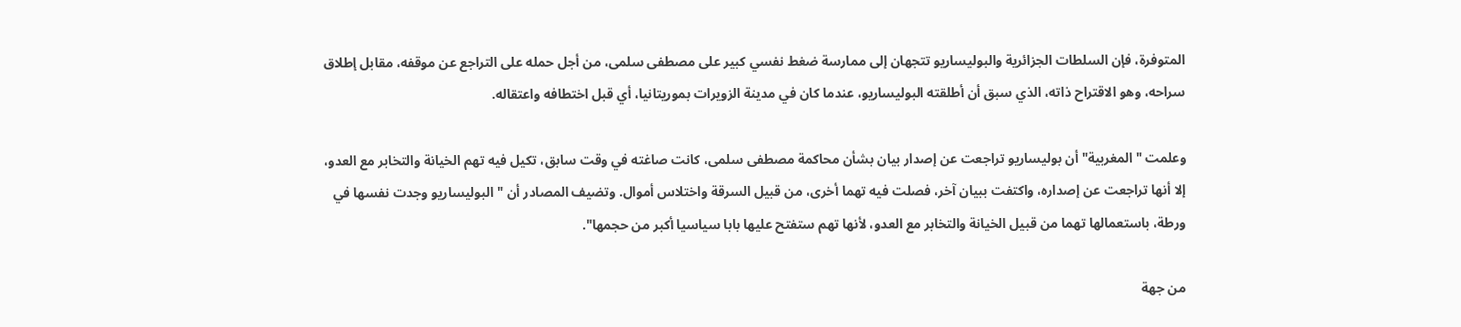المتوفرة، فإن السلطات الجزائرية والبوليساريو تتجهان إلى ممارسة ضغط نفسي كبير على مصطفى سلمى، من أجل حمله على التراجع عن موقفه، مقابل إطلاق سراحه، وهو الاقتراح ذاته، الذي سبق أن أطلقته البوليساريو، عندما كان في مدينة الزويرات بموريتانيا، أي قبل اختطافه واعتقاله.

وعلمت "المغربية" أن بوليساريو تراجعت عن إصدار بيان بشأن محاكمة مصطفى سلمى، كانت صاغته في وقت سابق، تكيل فيه تهم الخيانة والتخابر مع العدو، إلا أنها تراجعت عن إصداره، واكتفت ببيان آخر، فصلت فيه تهما أخرى، من قبيل السرقة واختلاس أموال. وتضيف المصادر أن "البوليساريو وجدت نفسها في ورطة، باستعمالها تهما من قبيل الخيانة والتخابر مع العدو، لأنها تهم ستفتح عليها بابا سياسيا أكبر من حجمها".

من جهة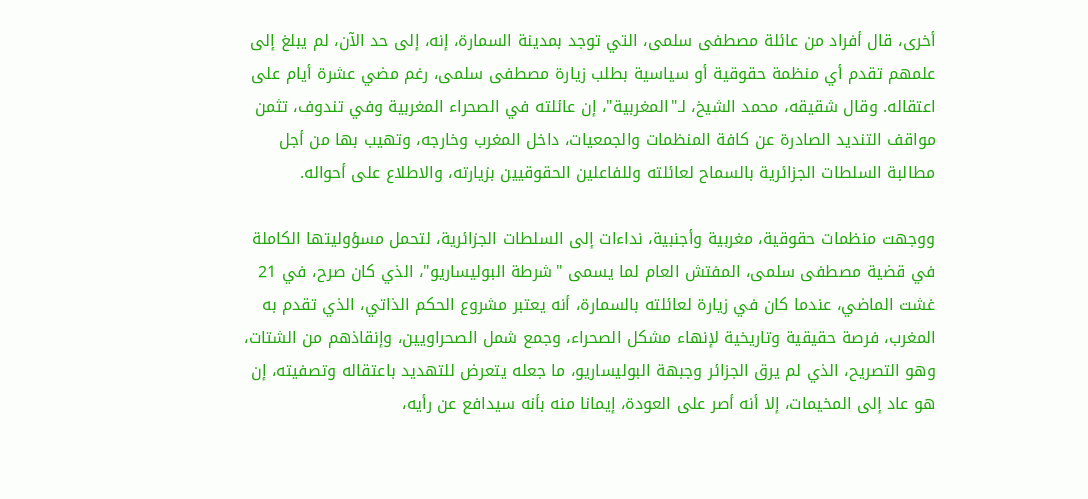أخرى، قال أفراد من عائلة مصطفى سلمى، التي توجد بمدينة السمارة، إنه، إلى حد الآن، لم يبلغ إلى علمهم تقدم أي منظمة حقوقية أو سياسية بطلب زيارة مصطفى سلمى، رغم مضي عشرة أيام على اعتقاله. وقال شقيقه، محمد الشيخ، لـ"المغربية"، إن عائلته في الصحراء المغربية وفي تندوف، تثمن مواقف التنديد الصادرة عن كافة المنظمات والجمعيات، داخل المغرب وخارجه، وتهيب بها من أجل مطالبة السلطات الجزائرية بالسماح لعائلته وللفاعلين الحقوقيين بزيارته، والاطلاع على أحواله.

ووجهت منظمات حقوقية، مغربية وأجنبية، نداءات إلى السلطات الجزائرية، لتحمل مسؤوليتها الكاملة في قضية مصطفى سلمى، المفتش العام لما يسمى "شرطة البوليساريو"، الذي كان صرح، في 21 غشت الماضي، عندما كان في زيارة لعائلته بالسمارة، أنه يعتبر مشروع الحكم الذاتي، الذي تقدم به المغرب، فرصة حقيقية وتاريخية لإنهاء مشكل الصحراء، وجمع شمل الصحراويين، وإنقاذهم من الشتات، وهو التصريح، الذي لم يرق الجزائر وجبهة البوليساريو، ما جعله يتعرض للتهديد باعتقاله وتصفيته، إن هو عاد إلى المخيمات، إلا أنه أصر على العودة، إيمانا منه بأنه سيدافع عن رأيه،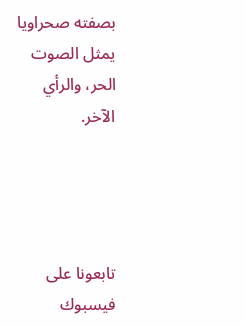بصفته صحراويا يمثل الصوت الحر، والرأي الآخر.




تابعونا على فيسبوك